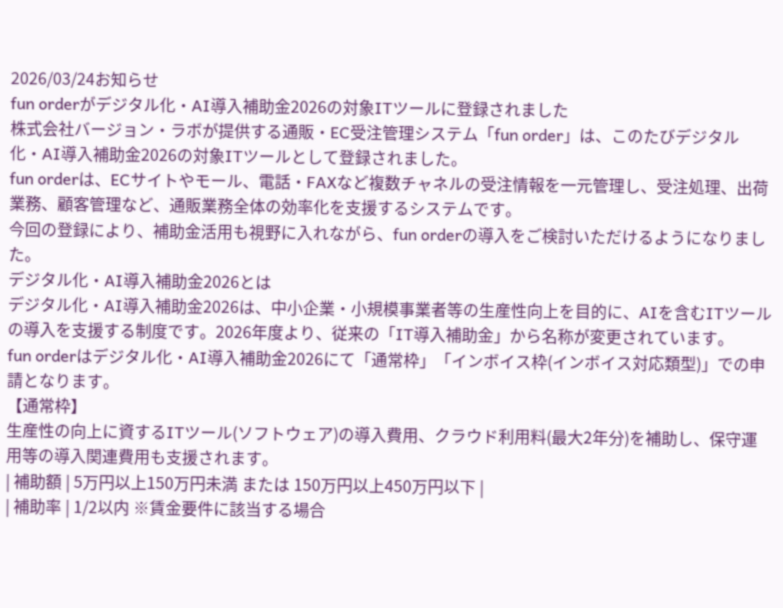2026/03/24お知らせ
fun orderがデジタル化・AI導入補助金2026の対象ITツールに登録されました
株式会社バージョン・ラボが提供する通販・EC受注管理システム「fun order」は、このたびデジタル化・AI導入補助金2026の対象ITツールとして登録されました。
fun orderは、ECサイトやモール、電話・FAXなど複数チャネルの受注情報を一元管理し、受注処理、出荷業務、顧客管理など、通販業務全体の効率化を支援するシステムです。
今回の登録により、補助金活用も視野に入れながら、fun orderの導入をご検討いただけるようになりました。
デジタル化・AI導入補助金2026とは
デジタル化・AI導入補助金2026は、中小企業・小規模事業者等の生産性向上を目的に、AIを含むITツールの導入を支援する制度です。2026年度より、従来の「IT導入補助金」から名称が変更されています。
fun orderはデジタル化・AI導入補助金2026にて「通常枠」「インボイス枠(インボイス対応類型)」での申請となります。
【通常枠】
生産性の向上に資するITツール(ソフトウェア)の導入費用、クラウド利用料(最大2年分)を補助し、保守運用等の導入関連費用も支援されます。
| 補助額 | 5万円以上150万円未満 または 150万円以上450万円以下 |
| 補助率 | 1/2以内 ※賃金要件に該当する場合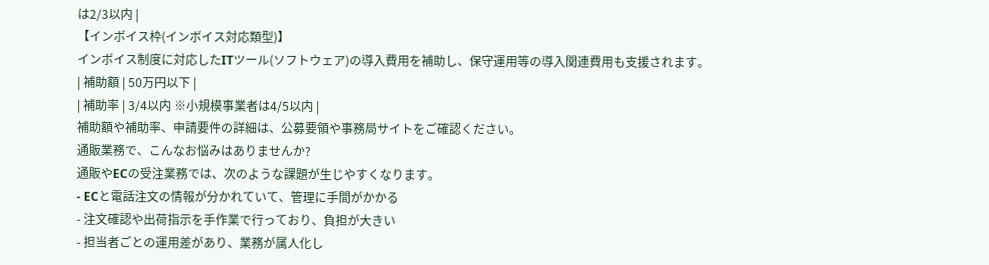は2/3以内 |
【インボイス枠(インボイス対応類型)】
インボイス制度に対応したITツール(ソフトウェア)の導入費用を補助し、保守運用等の導入関連費用も支援されます。
| 補助額 | 50万円以下 |
| 補助率 | 3/4以内 ※小規模事業者は4/5以内 |
補助額や補助率、申請要件の詳細は、公募要領や事務局サイトをご確認ください。
通販業務で、こんなお悩みはありませんか?
通販やECの受注業務では、次のような課題が生じやすくなります。
- ECと電話注文の情報が分かれていて、管理に手間がかかる
- 注文確認や出荷指示を手作業で行っており、負担が大きい
- 担当者ごとの運用差があり、業務が属人化し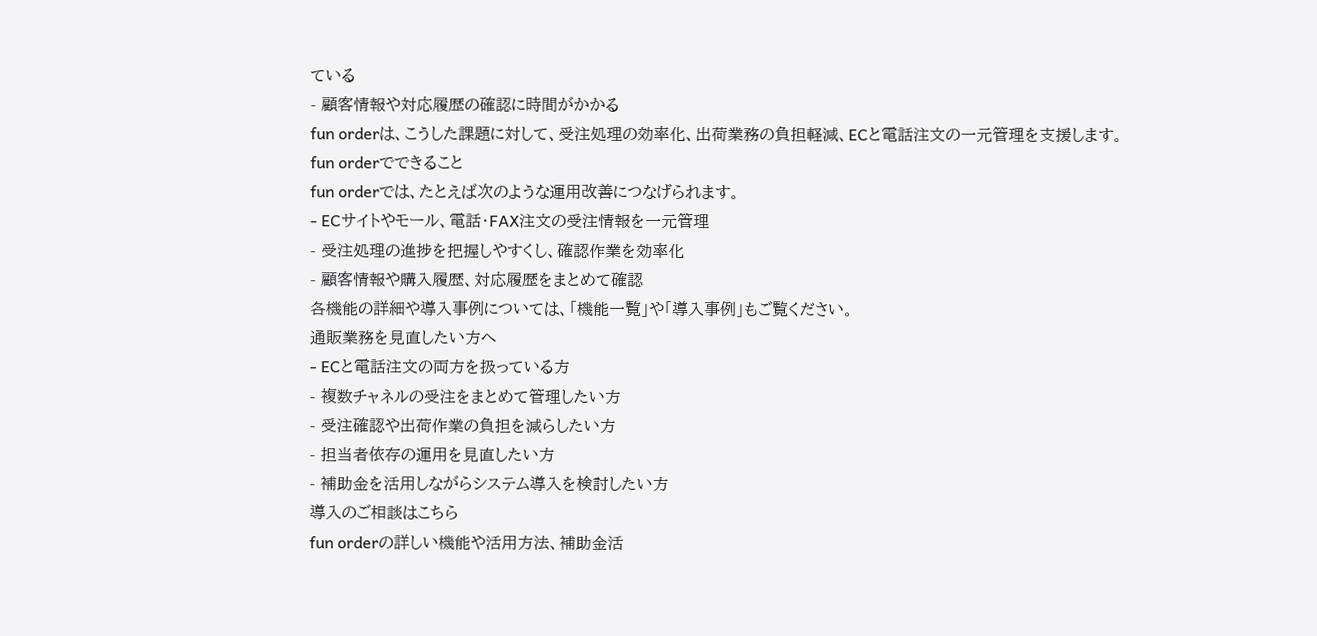ている
- 顧客情報や対応履歴の確認に時間がかかる
fun orderは、こうした課題に対して、受注処理の効率化、出荷業務の負担軽減、ECと電話注文の一元管理を支援します。
fun orderでできること
fun orderでは、たとえば次のような運用改善につなげられます。
- ECサイトやモール、電話・FAX注文の受注情報を一元管理
- 受注処理の進捗を把握しやすくし、確認作業を効率化
- 顧客情報や購入履歴、対応履歴をまとめて確認
各機能の詳細や導入事例については、「機能一覧」や「導入事例」もご覧ください。
通販業務を見直したい方へ
- ECと電話注文の両方を扱っている方
- 複数チャネルの受注をまとめて管理したい方
- 受注確認や出荷作業の負担を減らしたい方
- 担当者依存の運用を見直したい方
- 補助金を活用しながらシステム導入を検討したい方
導入のご相談はこちら
fun orderの詳しい機能や活用方法、補助金活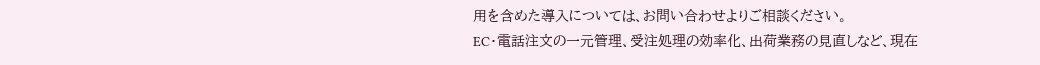用を含めた導入については、お問い合わせよりご相談ください。
EC・電話注文の一元管理、受注処理の効率化、出荷業務の見直しなど、現在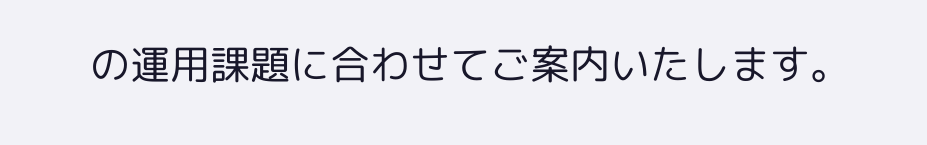の運用課題に合わせてご案内いたします。